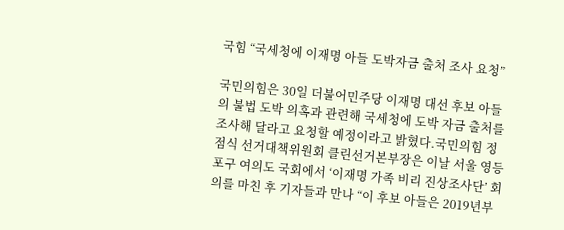국힘 “국세청에 이재명 아들 도박자금 출처 조사 요청”

국민의힘은 30일 더불어민주당 이재명 대선 후보 아들의 불법 도박 의혹과 관련해 국세청에 도박 자금 출처를 조사해 달라고 요청할 예정이라고 밝혔다.국민의힘 정점식 선거대책위원회 클린선거본부장은 이날 서울 영등포구 여의도 국회에서 ‘이재명 가족 비리 진상조사단’ 회의를 마친 후 기자들과 만나 “이 후보 아들은 2019년부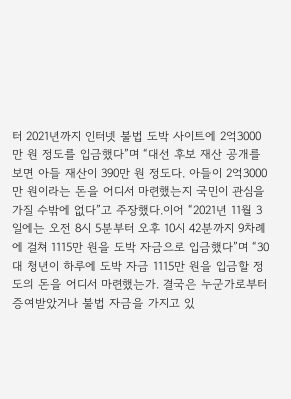터 2021년까지 인터넷 불법 도박 사이트에 2억3000만 원 정도를 입금했다”며 “대선 후보 재산 공개를 보면 아들 재산이 390만 원 정도다. 아들이 2억3000만 원이라는 돈을 어디서 마련했는지 국민이 관심을 가질 수밖에 없다”고 주장했다.이어 “2021년 11월 3일에는 오전 8시 5분부터 오후 10시 42분까지 9차례에 걸쳐 1115만 원을 도박 자금으로 입금했다”며 “30대 청년이 하루에 도박 자금 1115만 원을 입금할 정도의 돈을 어디서 마련했는가. 결국은 누군가로부터 증여받았거나 불법 자금을 가지고 있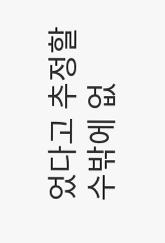었다고 추정할 수밖에 없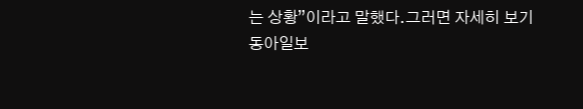는 상황”이라고 말했다.그러면 자세히 보기
동아일보